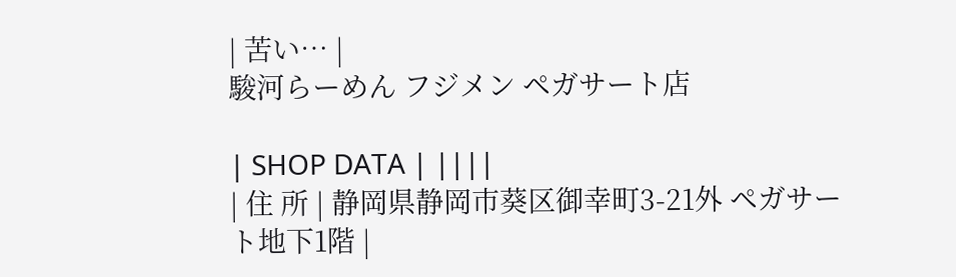| 苦い… |
駿河らーめん フジメン ペガサート店

| SHOP DATA | ||||
| 住 所 | 静岡県静岡市葵区御幸町3-21外 ペガサート地下1階 |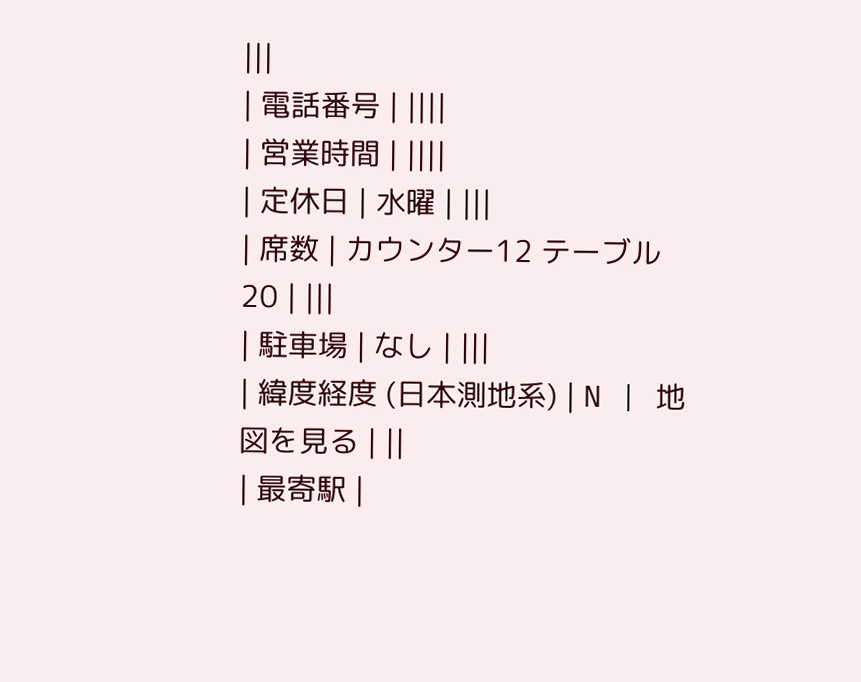|||
| 電話番号 | ||||
| 営業時間 | ||||
| 定休日 | 水曜 | |||
| 席数 | カウンター12 テーブル20 | |||
| 駐車場 | なし | |||
| 緯度経度 (日本測地系) | N | 地図を見る | ||
| 最寄駅 |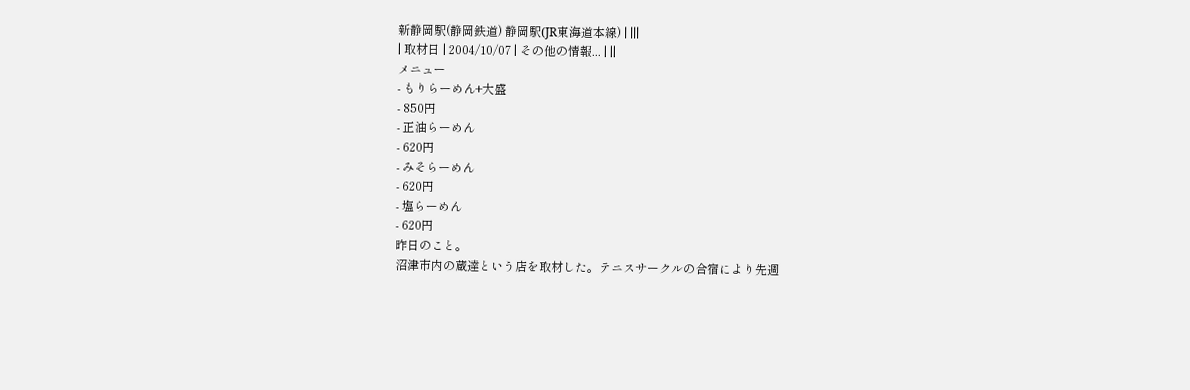新静岡駅(静岡鉄道) 静岡駅(JR東海道本線) | |||
| 取材日 | 2004/10/07 | その他の情報... | ||
メニュー
- もりらーめん+大盛
- 850円
- 正油らーめん
- 620円
- みそらーめん
- 620円
- 塩らーめん
- 620円
昨日のこと。
沼津市内の蔵達という店を取材した。テニスサークルの合宿により先週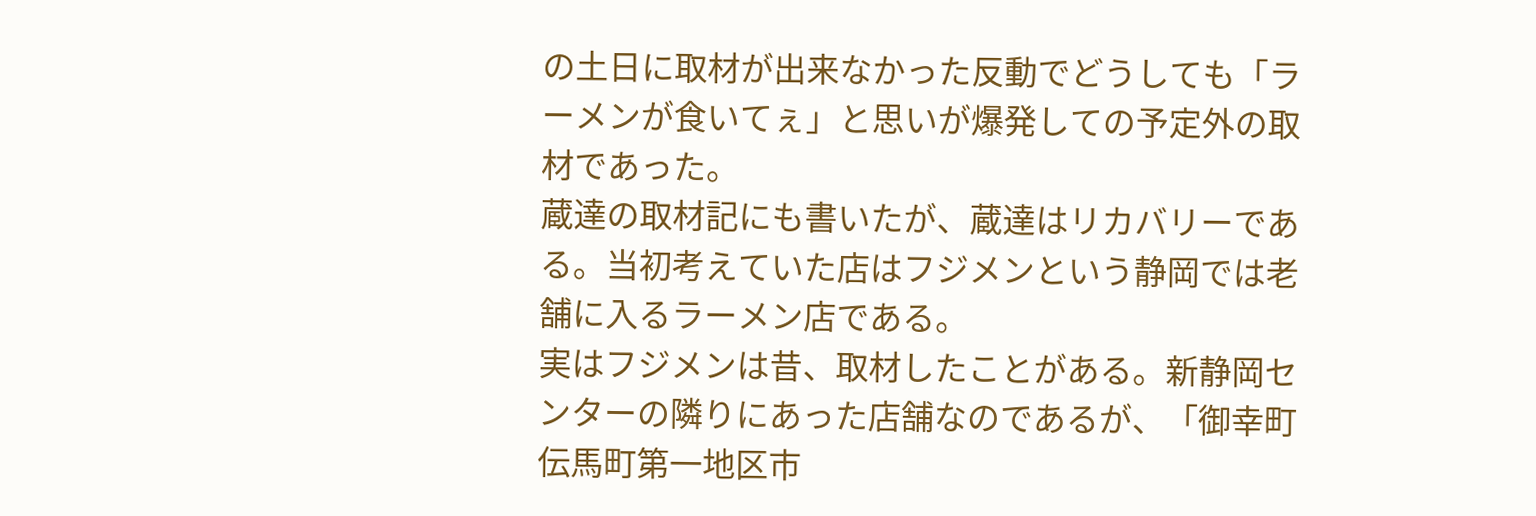の土日に取材が出来なかった反動でどうしても「ラーメンが食いてぇ」と思いが爆発しての予定外の取材であった。
蔵達の取材記にも書いたが、蔵達はリカバリーである。当初考えていた店はフジメンという静岡では老舗に入るラーメン店である。
実はフジメンは昔、取材したことがある。新静岡センターの隣りにあった店舗なのであるが、「御幸町伝馬町第一地区市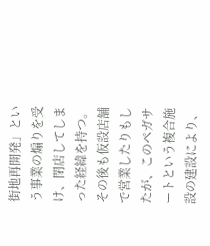街地再開発」という事業の煽りを受け、閉店してしまった経緯を持つ。その後も仮設店舗で営業したりもしたが、このペガサートという複合施設の建設により、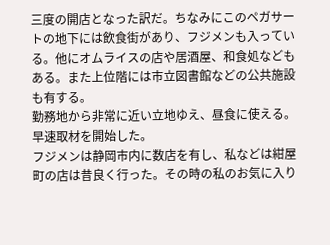三度の開店となった訳だ。ちなみにこのペガサートの地下には飲食街があり、フジメンも入っている。他にオムライスの店や居酒屋、和食処などもある。また上位階には市立図書館などの公共施設も有する。
勤務地から非常に近い立地ゆえ、昼食に使える。早速取材を開始した。
フジメンは静岡市内に数店を有し、私などは紺屋町の店は昔良く行った。その時の私のお気に入り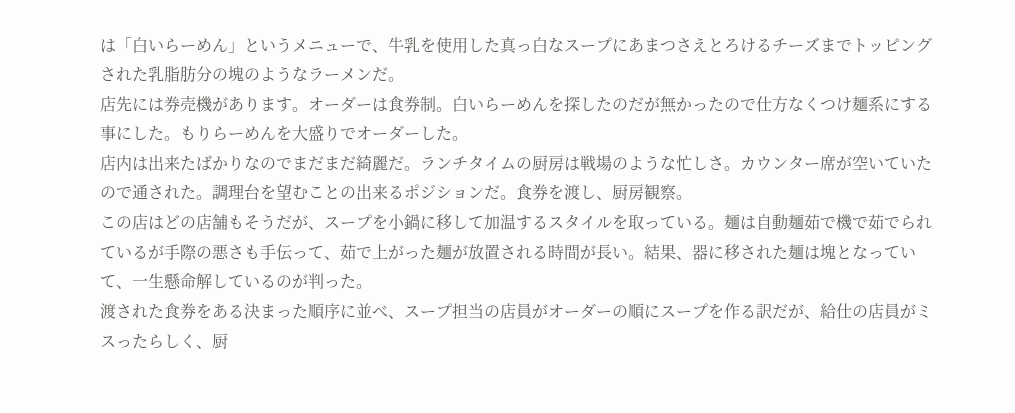は「白いらーめん」というメニューで、牛乳を使用した真っ白なスープにあまつさえとろけるチーズまでトッピングされた乳脂肪分の塊のようなラーメンだ。
店先には券売機があります。オーダーは食券制。白いらーめんを探したのだが無かったので仕方なくつけ麺系にする事にした。もりらーめんを大盛りでオーダーした。
店内は出来たばかりなのでまだまだ綺麗だ。ランチタイムの厨房は戦場のような忙しさ。カウンター席が空いていたので通された。調理台を望むことの出来るポジションだ。食券を渡し、厨房観察。
この店はどの店舗もそうだが、スープを小鍋に移して加温するスタイルを取っている。麺は自動麺茹で機で茹でられているが手際の悪さも手伝って、茹で上がった麺が放置される時間が長い。結果、器に移された麺は塊となっていて、一生懸命解しているのが判った。
渡された食券をある決まった順序に並べ、スープ担当の店員がオーダーの順にスープを作る訳だが、給仕の店員がミスったらしく、厨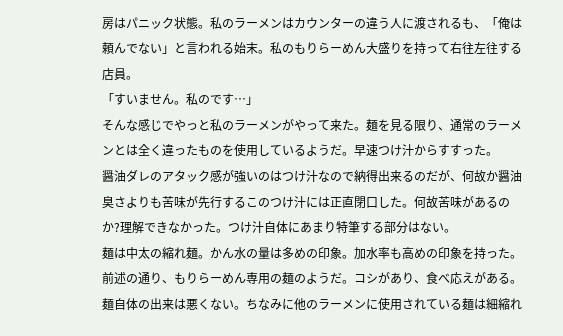房はパニック状態。私のラーメンはカウンターの違う人に渡されるも、「俺は頼んでない」と言われる始末。私のもりらーめん大盛りを持って右往左往する店員。
「すいません。私のです…」
そんな感じでやっと私のラーメンがやって来た。麺を見る限り、通常のラーメンとは全く違ったものを使用しているようだ。早速つけ汁からすすった。
醤油ダレのアタック感が強いのはつけ汁なので納得出来るのだが、何故か醤油臭さよりも苦味が先行するこのつけ汁には正直閉口した。何故苦味があるのか?理解できなかった。つけ汁自体にあまり特筆する部分はない。
麺は中太の縮れ麺。かん水の量は多めの印象。加水率も高めの印象を持った。前述の通り、もりらーめん専用の麺のようだ。コシがあり、食べ応えがある。麺自体の出来は悪くない。ちなみに他のラーメンに使用されている麺は細縮れ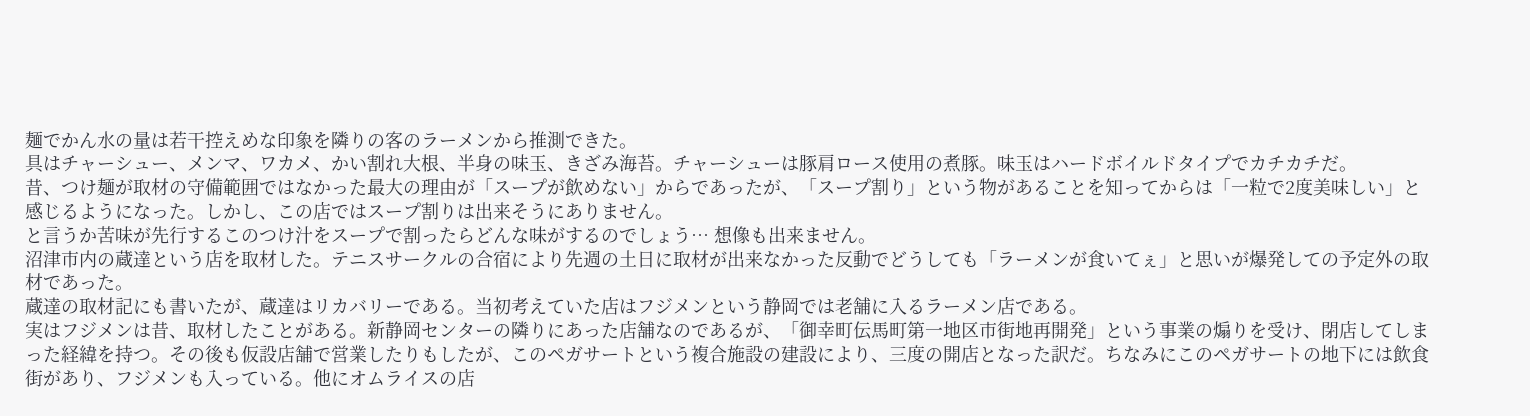麺でかん水の量は若干控えめな印象を隣りの客のラーメンから推測できた。
具はチャーシュー、メンマ、ワカメ、かい割れ大根、半身の味玉、きざみ海苔。チャーシューは豚肩ロース使用の煮豚。味玉はハードボイルドタイプでカチカチだ。
昔、つけ麺が取材の守備範囲ではなかった最大の理由が「スープが飲めない」からであったが、「スープ割り」という物があることを知ってからは「一粒で2度美味しい」と感じるようになった。しかし、この店ではスープ割りは出来そうにありません。
と言うか苦味が先行するこのつけ汁をスープで割ったらどんな味がするのでしょう… 想像も出来ません。
沼津市内の蔵達という店を取材した。テニスサークルの合宿により先週の土日に取材が出来なかった反動でどうしても「ラーメンが食いてぇ」と思いが爆発しての予定外の取材であった。
蔵達の取材記にも書いたが、蔵達はリカバリーである。当初考えていた店はフジメンという静岡では老舗に入るラーメン店である。
実はフジメンは昔、取材したことがある。新静岡センターの隣りにあった店舗なのであるが、「御幸町伝馬町第一地区市街地再開発」という事業の煽りを受け、閉店してしまった経緯を持つ。その後も仮設店舗で営業したりもしたが、このペガサートという複合施設の建設により、三度の開店となった訳だ。ちなみにこのペガサートの地下には飲食街があり、フジメンも入っている。他にオムライスの店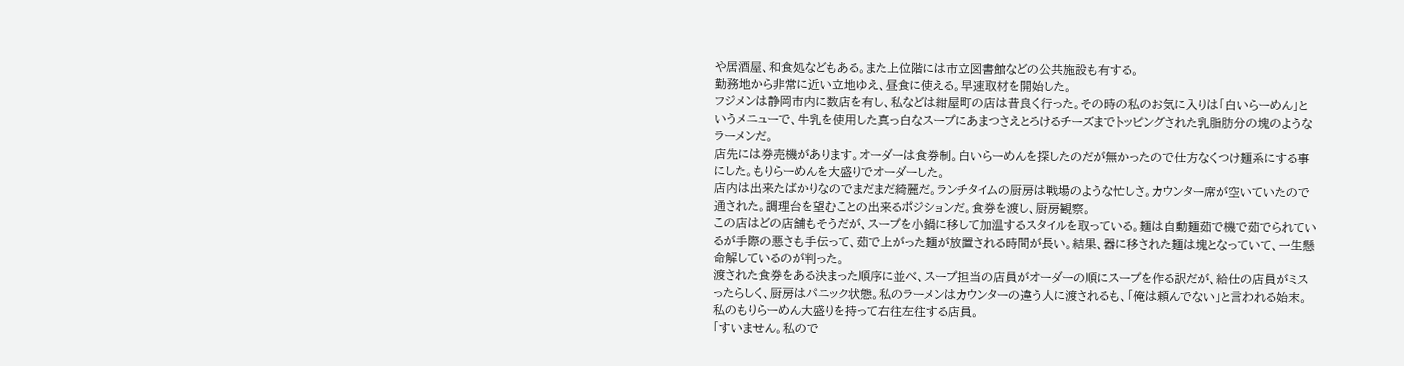や居酒屋、和食処などもある。また上位階には市立図書館などの公共施設も有する。
勤務地から非常に近い立地ゆえ、昼食に使える。早速取材を開始した。
フジメンは静岡市内に数店を有し、私などは紺屋町の店は昔良く行った。その時の私のお気に入りは「白いらーめん」というメニューで、牛乳を使用した真っ白なスープにあまつさえとろけるチーズまでトッピングされた乳脂肪分の塊のようなラーメンだ。
店先には券売機があります。オーダーは食券制。白いらーめんを探したのだが無かったので仕方なくつけ麺系にする事にした。もりらーめんを大盛りでオーダーした。
店内は出来たばかりなのでまだまだ綺麗だ。ランチタイムの厨房は戦場のような忙しさ。カウンター席が空いていたので通された。調理台を望むことの出来るポジションだ。食券を渡し、厨房観察。
この店はどの店舗もそうだが、スープを小鍋に移して加温するスタイルを取っている。麺は自動麺茹で機で茹でられているが手際の悪さも手伝って、茹で上がった麺が放置される時間が長い。結果、器に移された麺は塊となっていて、一生懸命解しているのが判った。
渡された食券をある決まった順序に並べ、スープ担当の店員がオーダーの順にスープを作る訳だが、給仕の店員がミスったらしく、厨房はパニック状態。私のラーメンはカウンターの違う人に渡されるも、「俺は頼んでない」と言われる始末。私のもりらーめん大盛りを持って右往左往する店員。
「すいません。私ので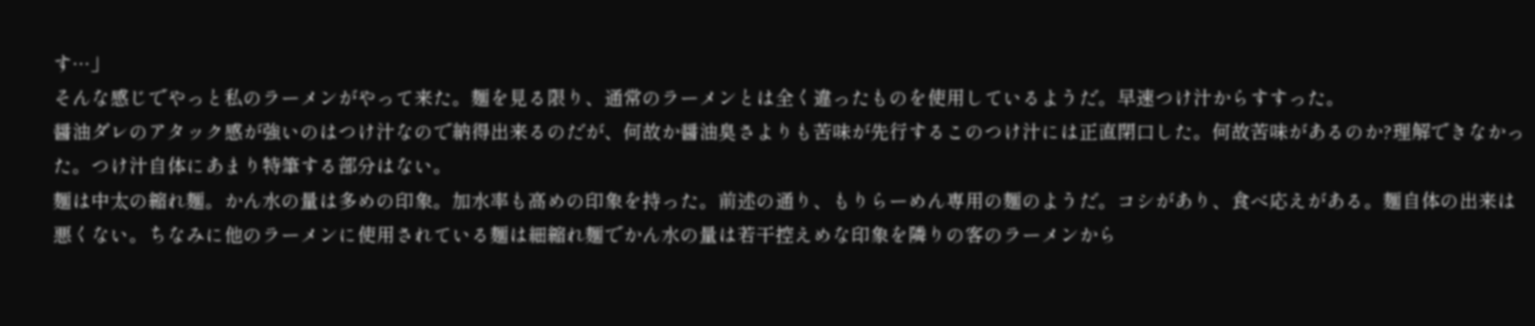す…」
そんな感じでやっと私のラーメンがやって来た。麺を見る限り、通常のラーメンとは全く違ったものを使用しているようだ。早速つけ汁からすすった。
醤油ダレのアタック感が強いのはつけ汁なので納得出来るのだが、何故か醤油臭さよりも苦味が先行するこのつけ汁には正直閉口した。何故苦味があるのか?理解できなかった。つけ汁自体にあまり特筆する部分はない。
麺は中太の縮れ麺。かん水の量は多めの印象。加水率も高めの印象を持った。前述の通り、もりらーめん専用の麺のようだ。コシがあり、食べ応えがある。麺自体の出来は悪くない。ちなみに他のラーメンに使用されている麺は細縮れ麺でかん水の量は若干控えめな印象を隣りの客のラーメンから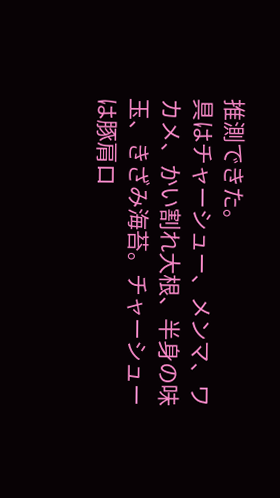推測できた。
具はチャーシュー、メンマ、ワカメ、かい割れ大根、半身の味玉、きざみ海苔。チャーシューは豚肩ロ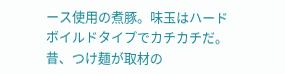ース使用の煮豚。味玉はハードボイルドタイプでカチカチだ。
昔、つけ麺が取材の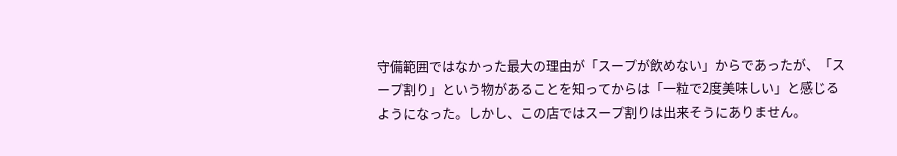守備範囲ではなかった最大の理由が「スープが飲めない」からであったが、「スープ割り」という物があることを知ってからは「一粒で2度美味しい」と感じるようになった。しかし、この店ではスープ割りは出来そうにありません。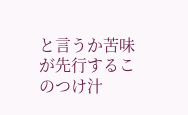と言うか苦味が先行するこのつけ汁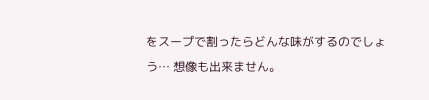をスープで割ったらどんな味がするのでしょう… 想像も出来ません。